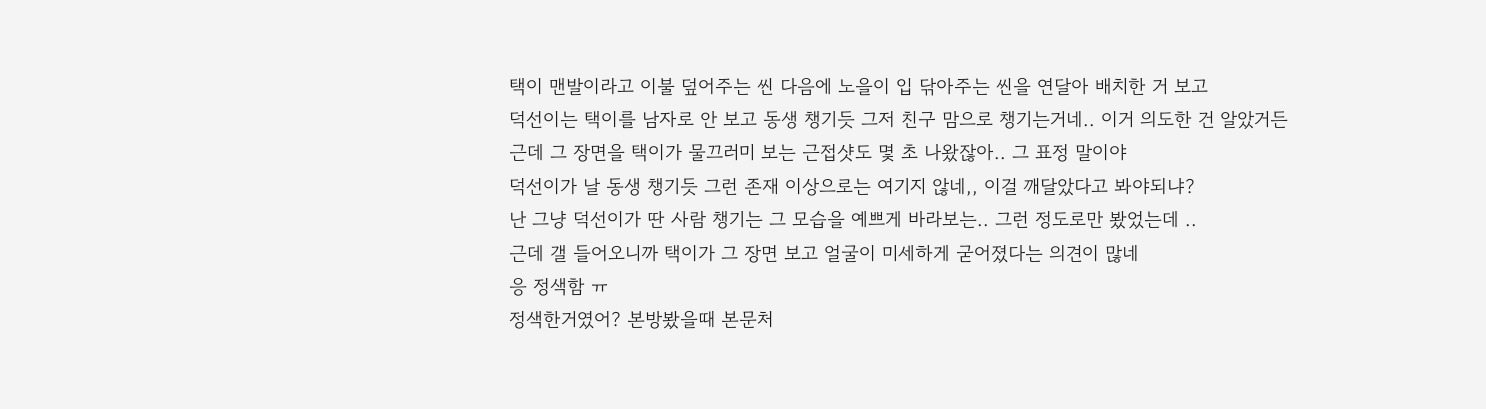택이 맨발이라고 이불 덮어주는 씬 다음에 노을이 입 닦아주는 씬을 연달아 배치한 거 보고
덕선이는 택이를 남자로 안 보고 동생 챙기듯 그저 친구 맘으로 챙기는거네.. 이거 의도한 건 알았거든
근데 그 장면을 택이가 물끄러미 보는 근접샷도 몇 초 나왔잖아.. 그 표정 말이야
덕선이가 날 동생 챙기듯 그런 존재 이상으로는 여기지 않네,, 이걸 깨달았다고 봐야되냐?
난 그냥 덕선이가 딴 사람 챙기는 그 모습을 예쁘게 바라보는.. 그런 정도로만 봤었는데 ..
근데 갤 들어오니까 택이가 그 장면 보고 얼굴이 미세하게 굳어졌다는 의견이 많네
응 정색함 ㅠ
정색한거였어? 본방봤을때 본문처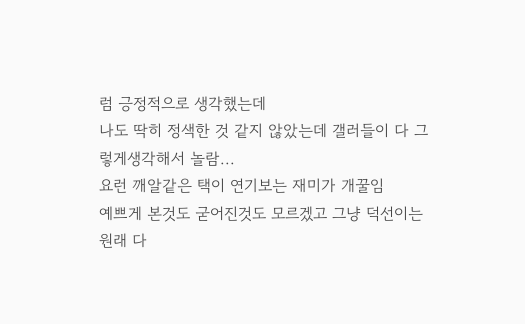럼 긍정적으로 생각했는데
나도 딱히 정색한 것 같지 않았는데 갤러들이 다 그렇게생각해서 놀람...
요런 깨알같은 택이 연기보는 재미가 개꿀임
예쁘게 본것도 굳어진것도 모르겠고 그냥 덕선이는 원래 다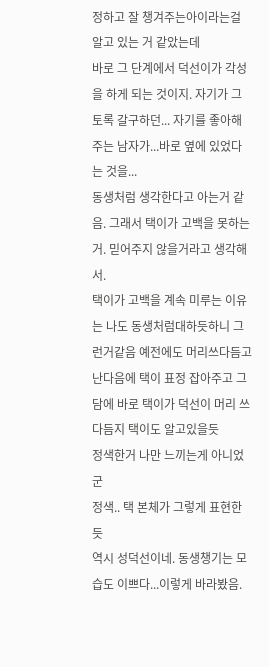정하고 잘 챙겨주는아이라는걸 알고 있는 거 같았는데
바로 그 단계에서 덕선이가 각성을 하게 되는 것이지. 자기가 그토록 갈구하던... 자기를 좋아해 주는 남자가...바로 옆에 있었다는 것을...
동생처럼 생각한다고 아는거 같음. 그래서 택이가 고백을 못하는거. 믿어주지 않을거라고 생각해서.
택이가 고백을 계속 미루는 이유는 나도 동생처럼대하듯하니 그런거같음 예전에도 머리쓰다듬고 난다음에 택이 표정 잡아주고 그 담에 바로 택이가 덕선이 머리 쓰다듬지 택이도 알고있을듯
정색한거 나만 느끼는게 아니었군
정색.. 택 본체가 그렇게 표현한듯
역시 성덕선이네. 동생챙기는 모습도 이쁘다...이렇게 바라봤음.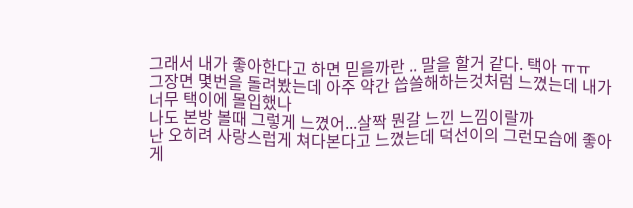그래서 내가 좋아한다고 하면 믿을까란 .. 말을 할거 같다. 택아 ㅠㅠ
그장면 몇번을 돌려봤는데 아주 약간 씁쓸해하는것처럼 느꼈는데 내가 너무 택이에 몰입했나
나도 본방 볼때 그렇게 느꼈어...살짝 뭔갈 느낀 느낌이랄까
난 오히려 사랑스럽게 쳐다본다고 느꼈는데 덕선이의 그런모습에 좋아게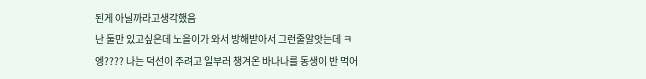된게 아닐까라고생각했음
난 둘만 있고싶은데 노을이가 와서 방해받아서 그런줄알앗는데 ㅋ
엥???? 나는 덕선이 주려고 일부러 챙겨온 바나나를 동생이 반 먹어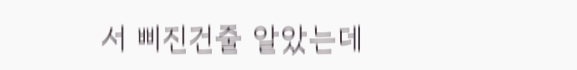서 삐진건줄 알았는데